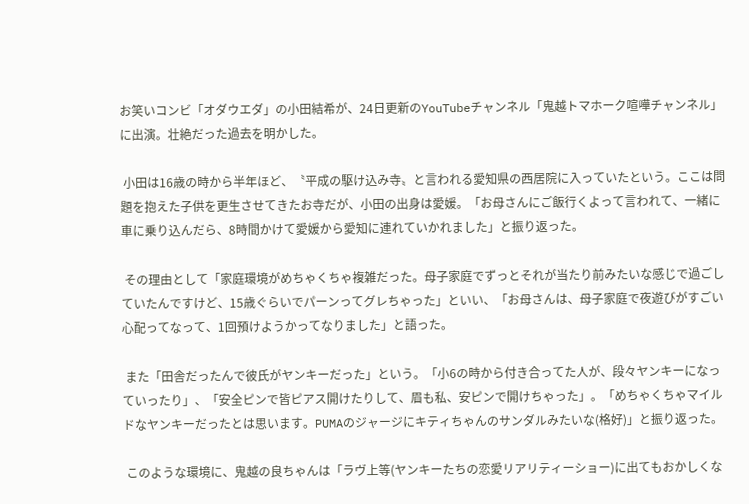お笑いコンビ「オダウエダ」の小田結希が、24日更新のYouTubeチャンネル「鬼越トマホーク喧嘩チャンネル」に出演。壮絶だった過去を明かした。

 小田は16歳の時から半年ほど、〝平成の駆け込み寺〟と言われる愛知県の西居院に入っていたという。ここは問題を抱えた子供を更生させてきたお寺だが、小田の出身は愛媛。「お母さんにご飯行くよって言われて、一緒に車に乗り込んだら、8時間かけて愛媛から愛知に連れていかれました」と振り返った。

 その理由として「家庭環境がめちゃくちゃ複雑だった。母子家庭でずっとそれが当たり前みたいな感じで過ごしていたんですけど、15歳ぐらいでパーンってグレちゃった」といい、「お母さんは、母子家庭で夜遊びがすごい心配ってなって、1回預けようかってなりました」と語った。

 また「田舎だったんで彼氏がヤンキーだった」という。「小6の時から付き合ってた人が、段々ヤンキーになっていったり」、「安全ピンで皆ピアス開けたりして、眉も私、安ピンで開けちゃった」。「めちゃくちゃマイルドなヤンキーだったとは思います。PUMAのジャージにキティちゃんのサンダルみたいな(格好)」と振り返った。

 このような環境に、鬼越の良ちゃんは「ラヴ上等(ヤンキーたちの恋愛リアリティーショー)に出てもおかしくな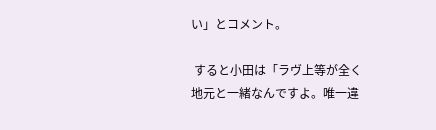い」とコメント。

 すると小田は「ラヴ上等が全く地元と一緒なんですよ。唯一違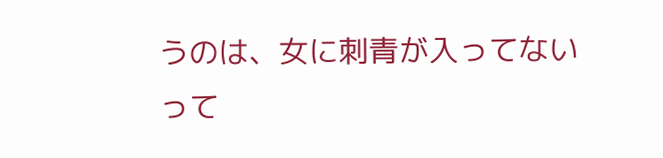うのは、女に刺青が入ってないって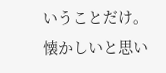いうことだけ。懐かしいと思い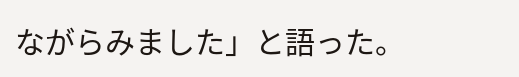ながらみました」と語った。